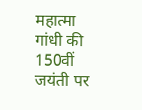महात्मा गांधी की 150वीं जयंती पर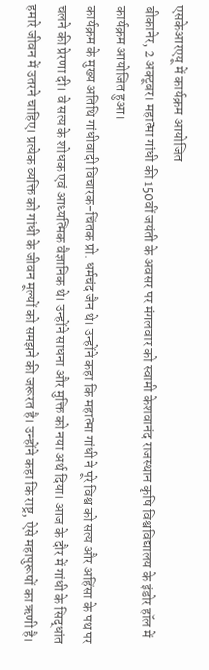एसकेआरएयू में कार्यक्रम आयोजित
बीकानेर, 2 अक्टूबर। महात्मा गांधी की 150वीं जयंती के अवसर पर मंगलवार को स्वामी केशवानंद राजस्थान कृषि विश्वविद्यालय के इंडोर हॉल में कार्यक्रम आयोजित हुआ।
कार्यक्रम के मुख्य अतिथि गांधीवादी विचारक-चिंतक प्रो. धर्मचंद जैन थे। उन्होंने कहा कि महात्मा गांधी ने पूरे विश्व को सत्य और अहिंसा के पथ पर चलने की प्रेरणा दी। वे सत्य के शोधक एवं आध्यत्मिक वैज्ञानिक थे। उन्होंने साधना और मुक्ति को नया अर्थ दिया। आज के दौर में गांधी के सिद्धांत हमारे जीवन में उतरने चाहिए। प्रत्येक व्यक्ति को गांधी के जीवन मूल्यों को समझने की जरूरत है। उन्होंने कहा कि राष्ट्र, ऐसे महापुरूषों का ऋणी है।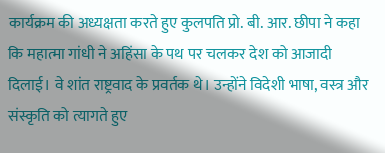कार्यक्रम की अध्यक्षता करते हुए कुलपति प्रो. बी. आर. छीपा ने कहा कि महात्मा गांधी ने अहिंसा के पथ पर चलकर देश को आजादी दिलाई। वे शांत राष्ट्रवाद के प्रवर्तक थे। उन्होंने विदेशी भाषा, वस्त्र और संस्कृति को त्यागते हुए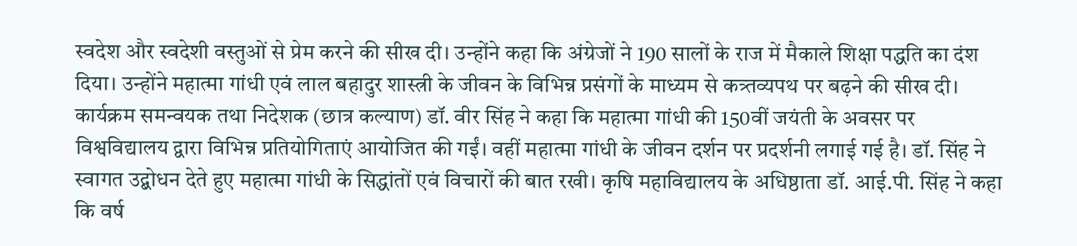स्वदेश और स्वदेशी वस्तुओं से प्रेम करने की सीख दी। उन्होंने कहा कि अंग्रेजों ने 190 सालों के राज में मैकाले शिक्षा पद्धति का दंश दिया। उन्होंने महात्मा गांधी एवं लाल बहादुर शास्त्री के जीवन के विभिन्न प्रसंगों के माध्यम से कत्र्तव्यपथ पर बढ़ने की सीख दी।
कार्यक्रम समन्वयक तथा निदेशक (छात्र कल्याण) डॉ. वीर सिंह ने कहा कि महात्मा गांधी की 150वीं जयंती के अवसर पर विश्वविद्यालय द्वारा विभिन्न प्रतियोगिताएं आयोजित की गईं। वहीं महात्मा गांधी के जीवन दर्शन पर प्रदर्शनी लगाई गई है। डॉ. सिंह ने स्वागत उद्बोधन देते हुए महात्मा गांधी के सिद्धांतों एवं विचारों की बात रखी। कृषि महाविद्यालय के अधिष्ठाता डॉ. आई.पी. सिंह ने कहा कि वर्ष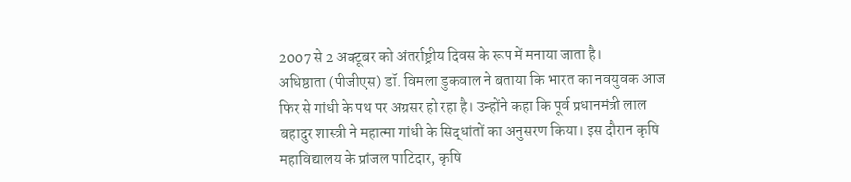2007 से 2 अक्टूबर को अंतर्राष्ट्रीय दिवस के रूप में मनाया जाता है।
अधिष्ठाता (पीजीएस) डॉ. विमला डुकवाल ने बताया कि भारत का नवयुवक आज फिर से गांधी के पथ पर अग्रसर हो रहा है। उन्होंने कहा कि पूर्व प्रधानमंत्री लाल बहादुर शास्त्री ने महात्मा गांधी के सिद्धांतों का अनुसरण किया। इस दौरान कृषि महाविद्यालय के प्रांजल पाटिदार, कृषि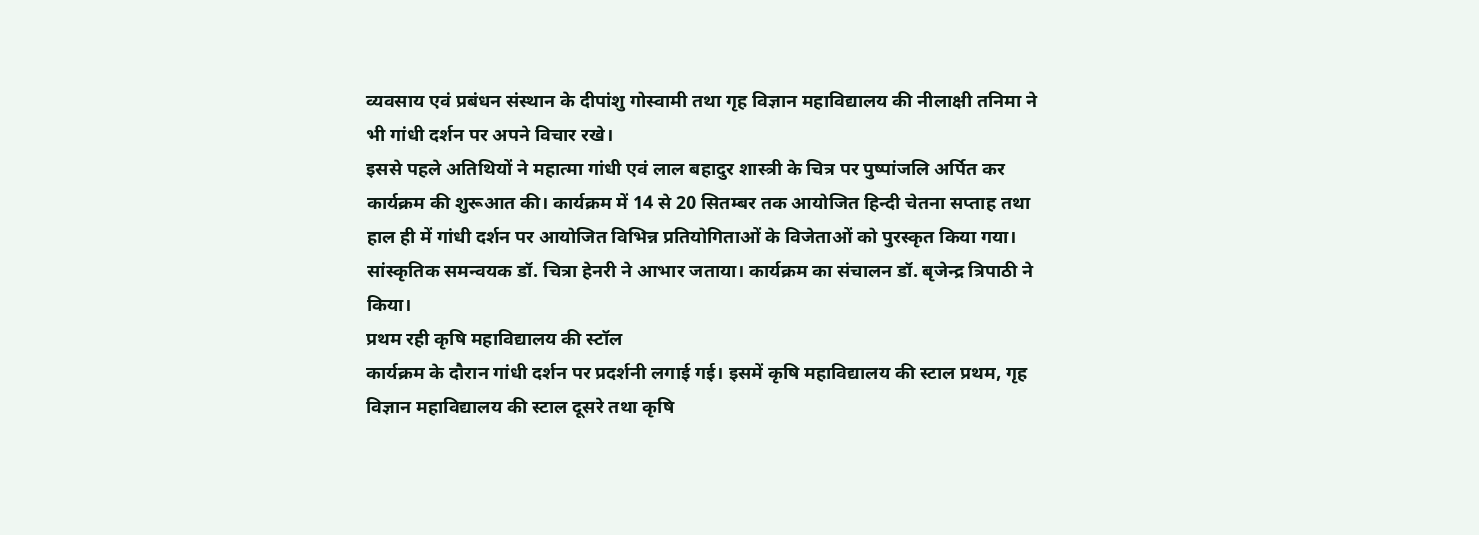व्यवसाय एवं प्रबंधन संस्थान के दीपांशु गोस्वामी तथा गृह विज्ञान महाविद्यालय की नीलाक्षी तनिमा ने भी गांधी दर्शन पर अपने विचार रखे।
इससे पहले अतिथियों ने महात्मा गांधी एवं लाल बहादुर शास्त्री के चित्र पर पुष्पांजलि अर्पित कर कार्यक्रम की शुरूआत की। कार्यक्रम में 14 से 20 सितम्बर तक आयोजित हिन्दी चेतना सप्ताह तथा हाल ही में गांधी दर्शन पर आयोजित विभिन्न प्रतियोगिताओं के विजेताओं को पुरस्कृत किया गया। सांस्कृतिक समन्वयक डॉ. चित्रा हेनरी ने आभार जताया। कार्यक्रम का संचालन डॉ. बृजेन्द्र त्रिपाठी ने किया।
प्रथम रही कृषि महाविद्यालय की स्टॉल
कार्यक्रम के दौरान गांधी दर्शन पर प्रदर्शनी लगाई गई। इसमें कृषि महाविद्यालय की स्टाल प्रथम, गृह विज्ञान महाविद्यालय की स्टाल दूसरे तथा कृषि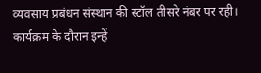व्यवसाय प्रबंधन संस्थान की स्टॉल तीसरे नंबर पर रही। कार्यक्रम के दौरान इन्हें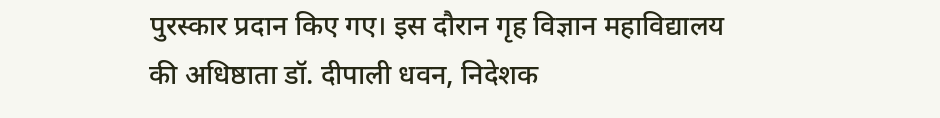पुरस्कार प्रदान किए गए। इस दौरान गृह विज्ञान महाविद्यालय की अधिष्ठाता डॉ. दीपाली धवन, निदेशक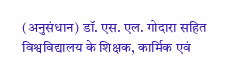(अनुसंधान) डॉ. एस. एल. गोदारा सहित विश्वविद्यालय के शिक्षक, कार्मिक एवं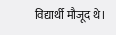विद्यार्थी मौजूद थे।